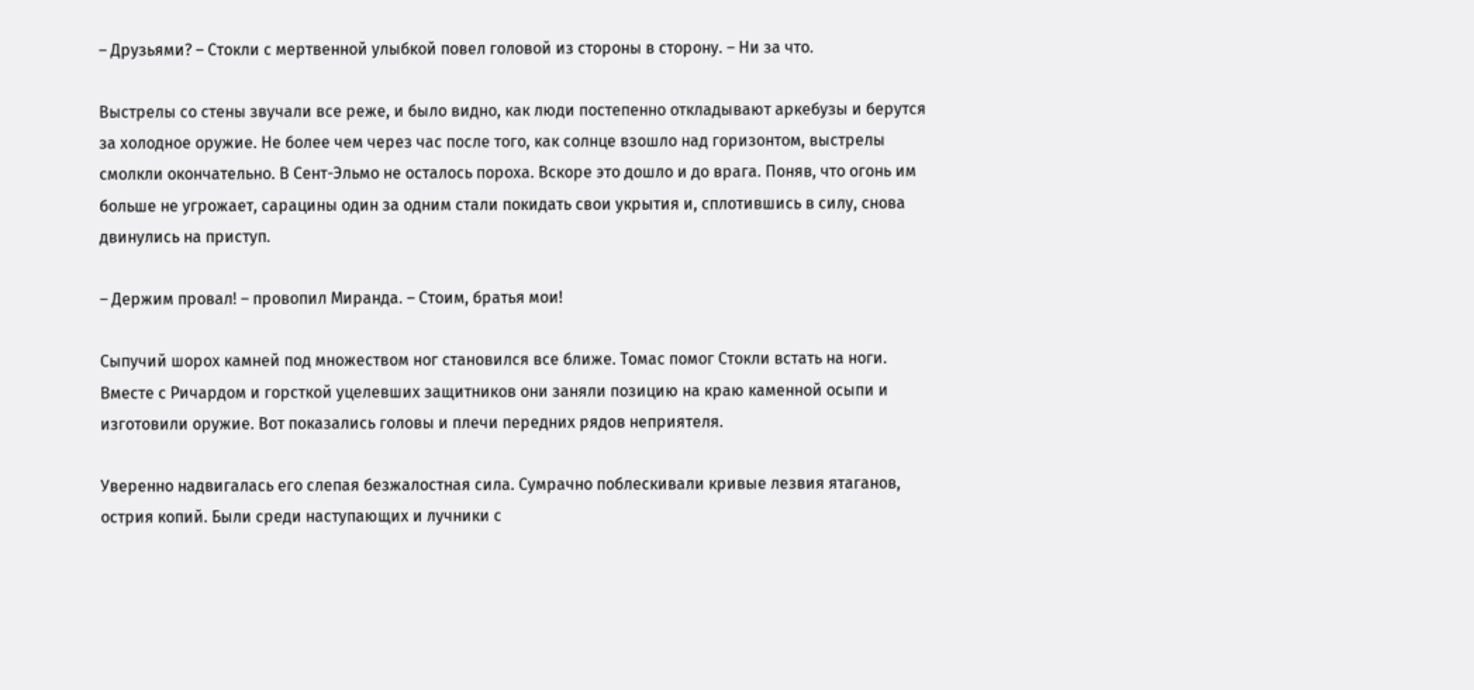– Друзьями? – Стокли с мертвенной улыбкой повел головой из стороны в сторону. – Ни за что.

Выстрелы со стены звучали все реже, и было видно, как люди постепенно откладывают аркебузы и берутся за холодное оружие. Не более чем через час после того, как солнце взошло над горизонтом, выстрелы смолкли окончательно. В Сент-Эльмо не осталось пороха. Вскоре это дошло и до врага. Поняв, что огонь им больше не угрожает, сарацины один за одним стали покидать свои укрытия и, сплотившись в силу, снова двинулись на приступ.

– Держим провал! – провопил Миранда. – Стоим, братья мои!

Сыпучий шорох камней под множеством ног становился все ближе. Томас помог Стокли встать на ноги. Вместе с Ричардом и горсткой уцелевших защитников они заняли позицию на краю каменной осыпи и изготовили оружие. Вот показались головы и плечи передних рядов неприятеля.

Уверенно надвигалась его слепая безжалостная сила. Сумрачно поблескивали кривые лезвия ятаганов, острия копий. Были среди наступающих и лучники с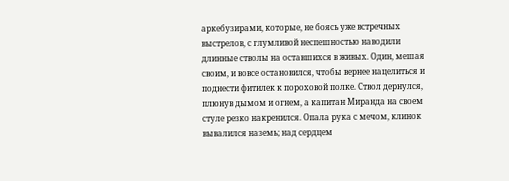аркебузирами, которые, не боясь уже встречных выстрелов, с глумливой неспешностью наводили длинные стволы на оставшихся в живых. Один, мешая своим, и вовсе остановился, чтобы вернее нацелиться и поднести фитилек к пороховой полке. Ствол дернулся, плюнув дымом и огнем, а капитан Миранда на своем стуле резко накренился. Опала рука с мечом, клинок вывалился наземь; над сердцем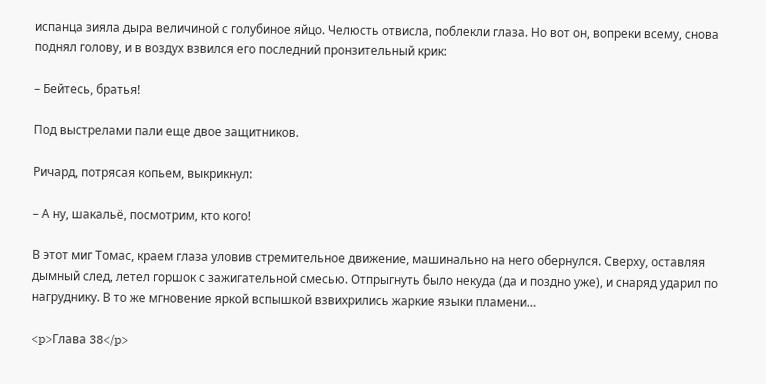испанца зияла дыра величиной с голубиное яйцо. Челюсть отвисла, поблекли глаза. Но вот он, вопреки всему, снова поднял голову, и в воздух взвился его последний пронзительный крик:

– Бейтесь, братья!

Под выстрелами пали еще двое защитников.

Ричард, потрясая копьем, выкрикнул:

– А ну, шакальё, посмотрим, кто кого!

В этот миг Томас, краем глаза уловив стремительное движение, машинально на него обернулся. Сверху, оставляя дымный след, летел горшок с зажигательной смесью. Отпрыгнуть было некуда (да и поздно уже), и снаряд ударил по нагруднику. В то же мгновение яркой вспышкой взвихрились жаркие языки пламени…

<p>Глава 38</p>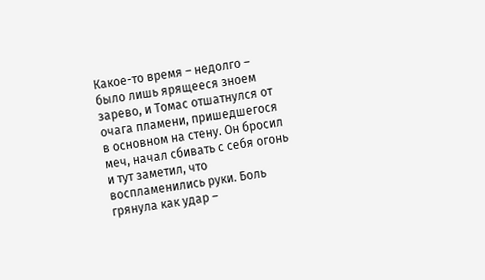Какое-то время – недолго – было лишь ярящееся зноем зарево, и Томас отшатнулся от очага пламени, пришедшегося в основном на стену. Он бросил меч, начал сбивать с себя огонь и тут заметил, что воспламенились руки. Боль грянула как удар –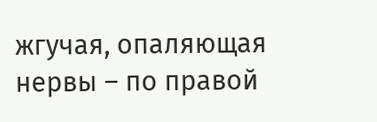жгучая, опаляющая нервы – по правой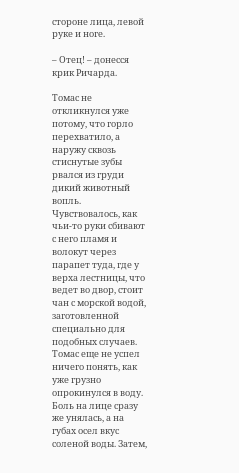стороне лица, левой руке и ноге.

– Отец! – донесся крик Ричарда.

Томас не откликнулся уже потому, что горло перехватило, а наружу сквозь стиснутые зубы рвался из груди дикий животный вопль. Чувствовалось, как чьи-то руки сбивают с него пламя и волокут через парапет туда, где у верха лестницы, что ведет во двор, стоит чан с морской водой, заготовленной специально для подобных случаев. Томас еще не успел ничего понять, как уже грузно опрокинулся в воду. Боль на лице сразу же унялась, а на губах осел вкус соленой воды. Затем,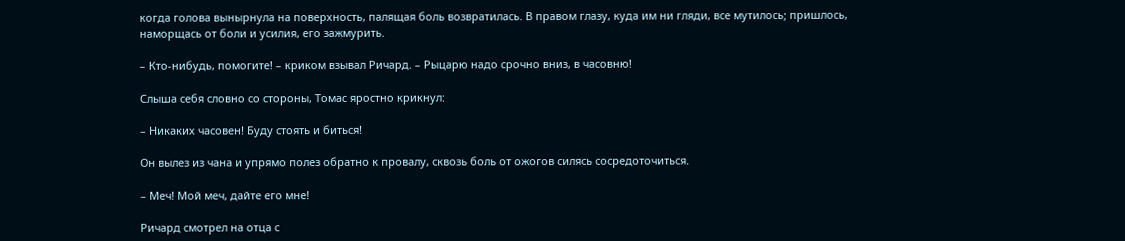когда голова вынырнула на поверхность, палящая боль возвратилась. В правом глазу, куда им ни гляди, все мутилось; пришлось, наморщась от боли и усилия, его зажмурить.

– Кто-нибудь, помогите! – криком взывал Ричард. – Рыцарю надо срочно вниз, в часовню!

Слыша себя словно со стороны, Томас яростно крикнул:

– Никаких часовен! Буду стоять и биться!

Он вылез из чана и упрямо полез обратно к провалу, сквозь боль от ожогов силясь сосредоточиться.

– Меч! Мой меч, дайте его мне!

Ричард смотрел на отца с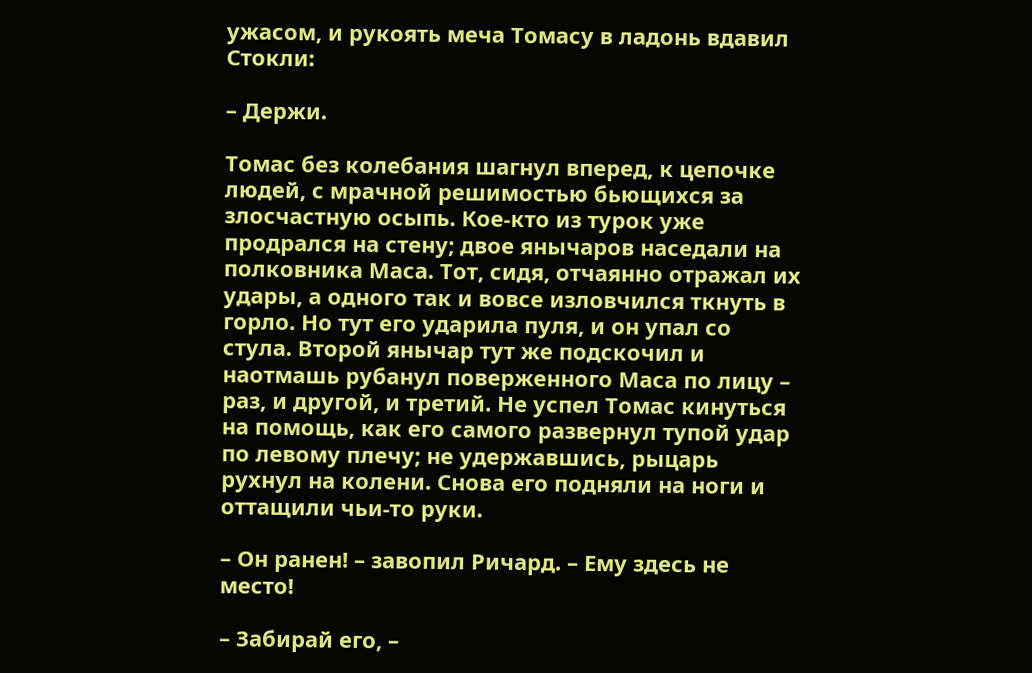ужасом, и рукоять меча Томасу в ладонь вдавил Стокли:

– Держи.

Томас без колебания шагнул вперед, к цепочке людей, с мрачной решимостью бьющихся за злосчастную осыпь. Кое-кто из турок уже продрался на стену; двое янычаров наседали на полковника Маса. Тот, сидя, отчаянно отражал их удары, а одного так и вовсе изловчился ткнуть в горло. Но тут его ударила пуля, и он упал со стула. Второй янычар тут же подскочил и наотмашь рубанул поверженного Маса по лицу – раз, и другой, и третий. Не успел Томас кинуться на помощь, как его самого развернул тупой удар по левому плечу; не удержавшись, рыцарь рухнул на колени. Снова его подняли на ноги и оттащили чьи-то руки.

– Он ранен! – завопил Ричард. – Ему здесь не место!

– Забирай его, –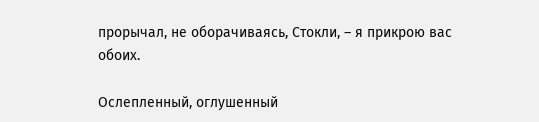прорычал, не оборачиваясь, Стокли, – я прикрою вас обоих.

Ослепленный, оглушенный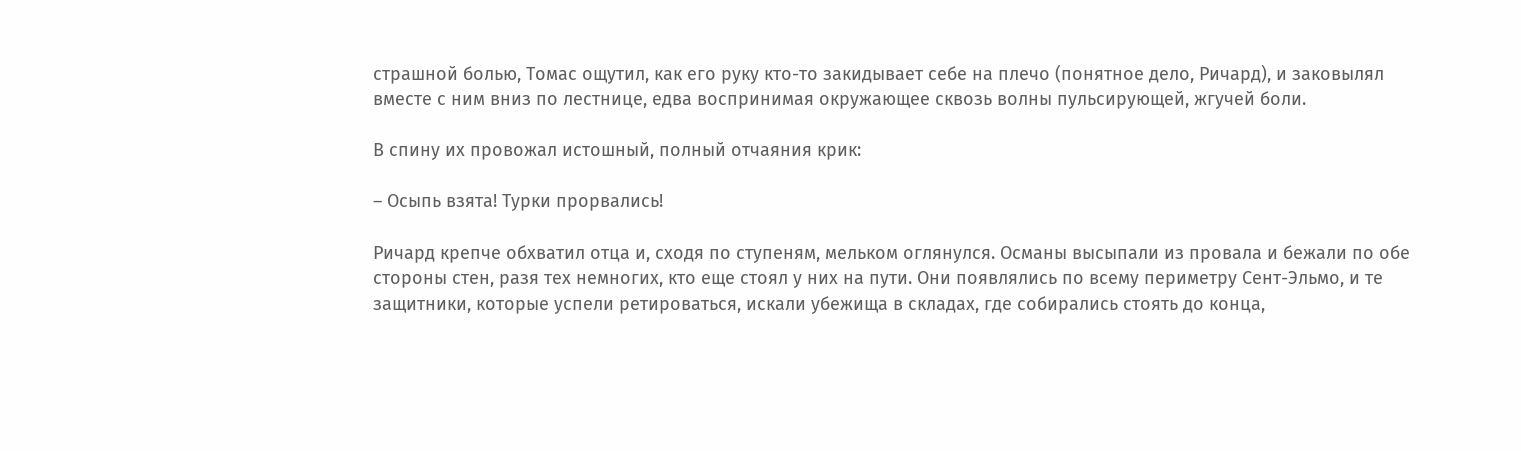страшной болью, Томас ощутил, как его руку кто-то закидывает себе на плечо (понятное дело, Ричард), и заковылял вместе с ним вниз по лестнице, едва воспринимая окружающее сквозь волны пульсирующей, жгучей боли.

В спину их провожал истошный, полный отчаяния крик:

– Осыпь взята! Турки прорвались!

Ричард крепче обхватил отца и, сходя по ступеням, мельком оглянулся. Османы высыпали из провала и бежали по обе стороны стен, разя тех немногих, кто еще стоял у них на пути. Они появлялись по всему периметру Сент-Эльмо, и те защитники, которые успели ретироваться, искали убежища в складах, где собирались стоять до конца,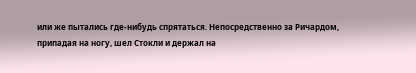или же пытались где-нибудь спрятаться. Непосредственно за Ричардом, припадая на ногу, шел Стокли и держал на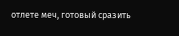отлете меч, готовый сразить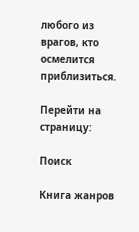любого из врагов, кто осмелится приблизиться.

Перейти на страницу:

Поиск

Книга жанров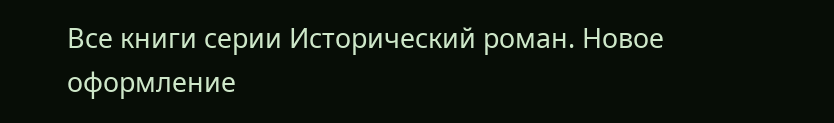Все книги серии Исторический роман. Новое оформление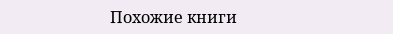Похожие книги